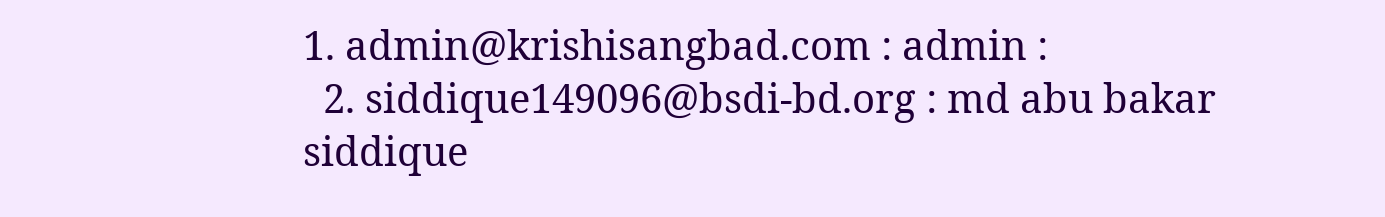1. admin@krishisangbad.com : admin :
  2. siddique149096@bsdi-bd.org : md abu bakar siddique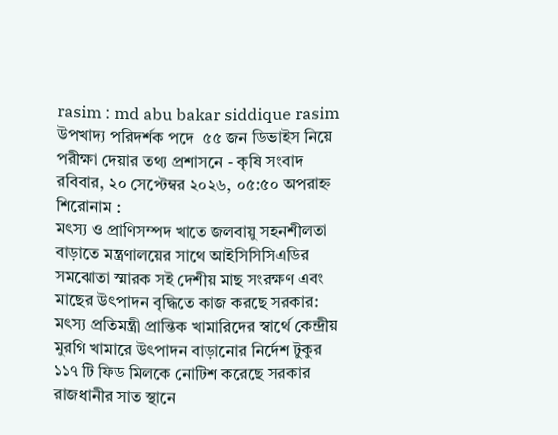rasim : md abu bakar siddique rasim
উপখাদ্য পরিদর্শক পদে  ৫৫ জন ডিভাইস নিয়ে পরীক্ষা দেয়ার তথ্য প্রশাসনে - কৃষি সংবাদ
রবিবার, ২০ সেপ্টেম্বর ২০২৬, ০৫:৫০ অপরাহ্ন
শিরোনাম :
মৎস্য ও প্রাণিসম্পদ খাতে জলবায়ু সহনশীলতা বাড়াতে মন্ত্রণালয়ের সাথে আইসিসিসিএডির সমঝোতা স্মারক সই দেশীয় মাছ সংরক্ষণ এবং মাছের উৎপাদন বৃদ্ধিতে কাজ করছে সরকার: মৎস্য প্রতিমন্ত্রী প্রান্তিক খামারিদের স্বার্থে কেন্দ্রীয় মুরগি খামারে উৎপাদন বাড়ানোর নির্দেশ টুকুর ১১৭ টি ফিড মিলকে নোটিশ করেছে সরকার রাজধানীর সাত স্থানে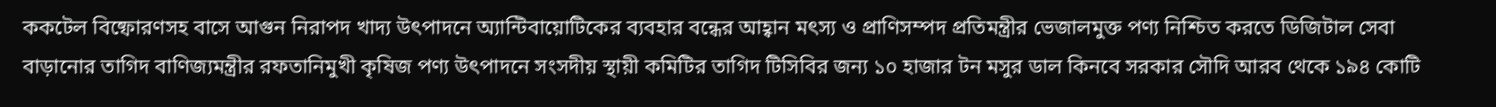ককটেল বিষ্ফোরণসহ বাসে আগুন নিরাপদ খাদ্য উৎপাদনে অ্যান্টিবায়োটিকের ব্যবহার বন্ধের আহ্বান মৎস্য ও প্রাণিসম্পদ প্রতিমন্ত্রীর ভেজালমুক্ত পণ্য নিশ্চিত করতে ডিজিটাল সেবা বাড়ানোর তাগিদ বাণিজ্যমন্ত্রীর রফতানিমুখী কৃষিজ পণ্য উৎপাদনে সংসদীয় স্থায়ী কমিটির তাগিদ টিসিবির জন্য ১০ হাজার টন মসুর ডাল কিনবে সরকার সৌদি আরব থেকে ১৯৪ কোটি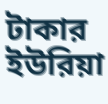টাকার ইউরিয়া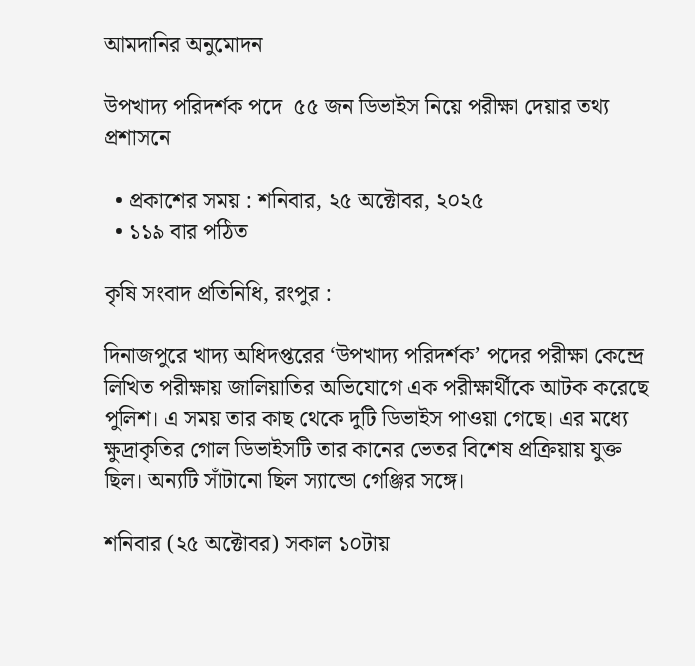আমদানির অনুমোদন

উপখাদ্য পরিদর্শক পদে  ৫৫ জন ডিভাইস নিয়ে পরীক্ষা দেয়ার তথ্য প্রশাসনে

  • প্রকাশের সময় : শনিবার, ২৫ অক্টোবর, ২০২৫
  • ১১৯ বার পঠিত

কৃষি সংবাদ প্রতিনিধি, রংপুর :

দিনাজপুরে খাদ্য অধিদপ্তরের ‘উপখাদ্য পরিদর্শক’ পদের পরীক্ষা কেন্দ্রে লিখিত পরীক্ষায় জালিয়াতির অভিযোগে এক পরীক্ষার্থীকে আটক করেছে পুলিশ। এ সময় তার কাছ থেকে দুটি ডিভাইস পাওয়া গেছে। এর মধ্যে ক্ষুদ্রাকৃতির গোল ডিভাইসটি তার কানের ভেতর বিশেষ প্রক্রিয়ায় যুক্ত ছিল। অন্যটি সাঁটানো ছিল স্যান্ডো গেঞ্জির সঙ্গে।

শনিবার (২৫ অক্টোবর) সকাল ১০টায়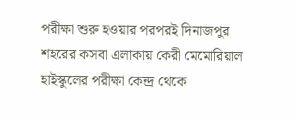পরীক্ষা শুরু হওয়ার পরপরই দিনাজপুর শহরের কসবা এলাকায় কেরী মেমোরিয়াল হাইস্কুলের পরীক্ষা কেন্দ্র থেকে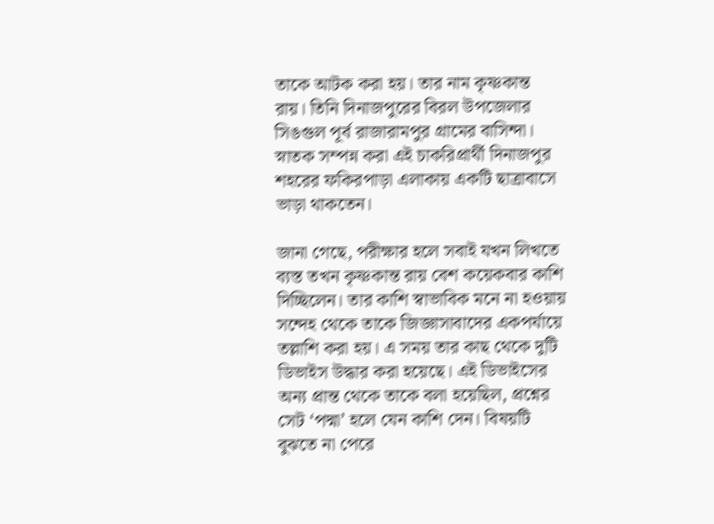তাকে আটক করা হয়। তার নাম কৃষ্ণকান্ত রায়। তিনি দিনাজপুরের বিরল উপজেলার সিঙগুল পূর্ব রাজারামপুর গ্রামের বাসিন্দা। স্নাতক সম্পন্ন করা এই চাকরিপ্রার্থী দিনাজপুর শহরের ফকিরপাড়া এলাকায় একটি ছাত্রাবাসে ভাড়া থাকতেন।

জানা গেছে, পরীক্ষার হলে সবাই যখন লিখতে ব্যস্ত তখন কৃষ্ণকান্ত রায় বেশ কয়েকবার কাশি দিচ্ছিলেন। তার কাশি স্বাভাবিক মনে না হওয়ায় সন্দেহ থেকে তাকে জিজ্ঞাসাবাদের একপর্যায়ে তল্লাশি করা হয়। এ সময় তার কাছ থেকে দুটি ডিভাইস উদ্ধার করা হয়েছে। এই ডিভাইসের অন্য প্রান্ত থেকে তাকে বলা হয়েছিল, প্রশ্নের সেট ‘পদ্মা’ হলে যেন কাশি দেন। বিষয়টি বুঝতে না পেরে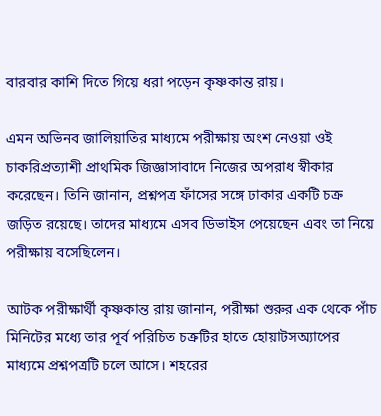বারবার কাশি দিতে গিয়ে ধরা পড়েন কৃষ্ণকান্ত রায়।

এমন অভিনব জালিয়াতির মাধ্যমে পরীক্ষায় অংশ নেওয়া ওই চাকরিপ্রত্যাশী প্রাথমিক জিজ্ঞাসাবাদে নিজের অপরাধ স্বীকার করেছেন। তিনি জানান, প্রশ্নপত্র ফাঁসের সঙ্গে ঢাকার একটি চক্র জড়িত রয়েছে। তাদের মাধ্যমে এসব ডিভাইস পেয়েছেন এবং তা নিয়ে পরীক্ষায় বসেছিলেন।

আটক পরীক্ষার্থী কৃষ্ণকান্ত রায় জানান, পরীক্ষা শুরুর এক থেকে পাঁচ মিনিটের মধ্যে তার পূর্ব পরিচিত চক্রটির হাতে হোয়াটসঅ্যাপের মাধ্যমে প্রশ্নপত্রটি চলে আসে। শহরের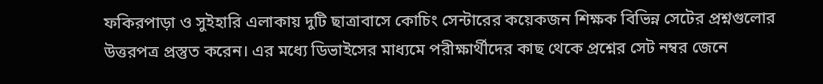ফকিরপাড়া ও সুইহারি এলাকায় দুটি ছাত্রাবাসে কোচিং সেন্টারের কয়েকজন শিক্ষক বিভিন্ন সেটের প্রশ্নগুলোর উত্তরপত্র প্রস্তুত করেন। এর মধ্যে ডিভাইসের মাধ্যমে পরীক্ষার্থীদের কাছ থেকে প্রশ্নের সেট নম্বর জেনে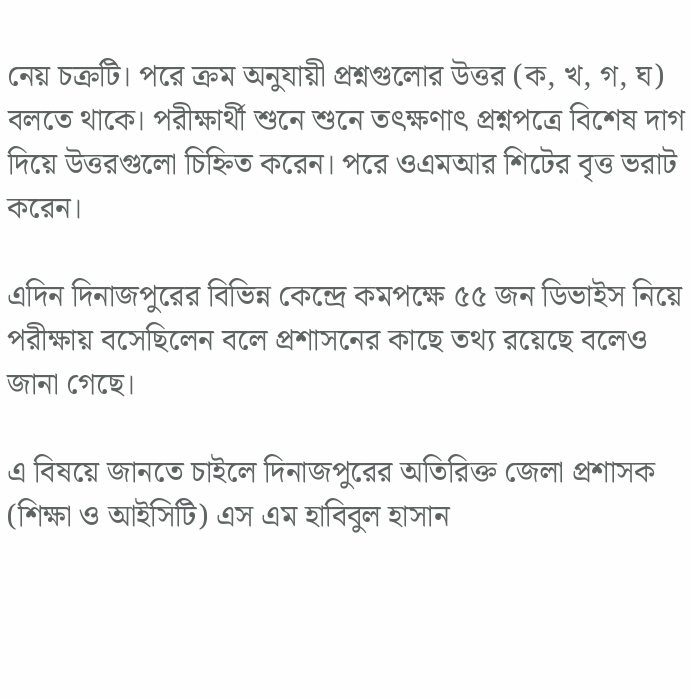নেয় চক্রটি। পরে ক্রম অনুযায়ী প্রশ্নগুলোর উত্তর (ক, খ, গ, ঘ) বলতে থাকে। পরীক্ষার্থী শুনে শুনে তৎক্ষণাৎ প্রশ্নপত্রে বিশেষ দাগ দিয়ে উত্তরগুলো চিহ্নিত করেন। পরে ওএমআর শিটের বৃত্ত ভরাট করেন।

এদিন দিনাজপুরের বিভিন্ন কেন্দ্রে কমপক্ষে ৫৫ জন ডিভাইস নিয়ে পরীক্ষায় বসেছিলেন বলে প্রশাসনের কাছে তথ্য রয়েছে বলেও জানা গেছে।

এ বিষয়ে জানতে চাইলে দিনাজপুরের অতিরিক্ত জেলা প্রশাসক (শিক্ষা ও আইসিটি) এস এম হাবিবুল হাসান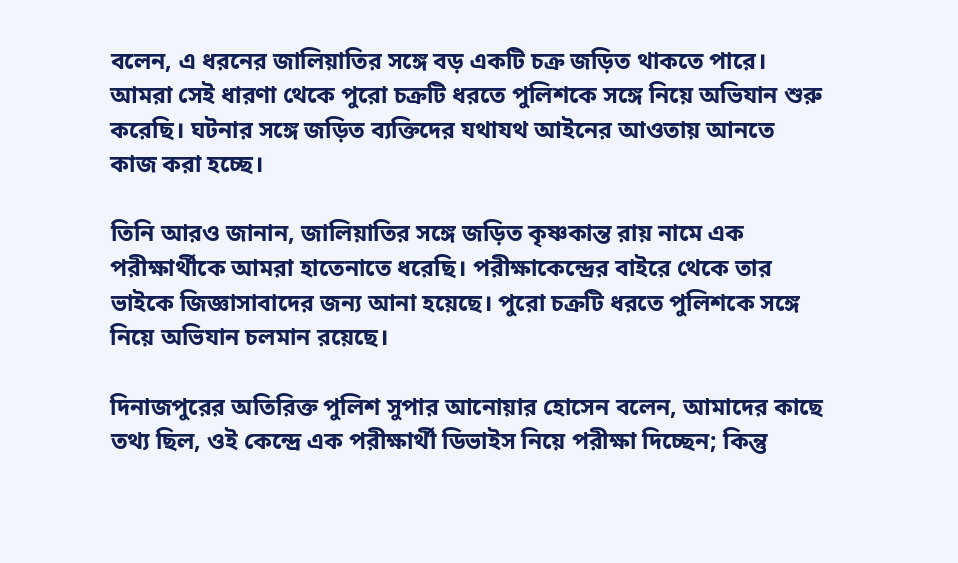বলেন, এ ধরনের জালিয়াতির সঙ্গে বড় একটি চক্র জড়িত থাকতে পারে। আমরা সেই ধারণা থেকে পুরো চক্রটি ধরতে পুলিশকে সঙ্গে নিয়ে অভিযান শুরু করেছি। ঘটনার সঙ্গে জড়িত ব্যক্তিদের যথাযথ আইনের আওতায় আনতে কাজ করা হচ্ছে।

তিনি আরও জানান, জালিয়াতির সঙ্গে জড়িত কৃষ্ণকান্ত রায় নামে এক পরীক্ষার্থীকে আমরা হাতেনাতে ধরেছি। পরীক্ষাকেন্দ্রের বাইরে থেকে তার ভাইকে জিজ্ঞাসাবাদের জন্য আনা হয়েছে। পুরো চক্রটি ধরতে পুলিশকে সঙ্গে নিয়ে অভিযান চলমান রয়েছে।

দিনাজপুরের অতিরিক্ত পুলিশ সুপার আনোয়ার হোসেন বলেন, আমাদের কাছে তথ্য ছিল, ওই কেন্দ্রে এক পরীক্ষার্থী ডিভাইস নিয়ে পরীক্ষা দিচ্ছেন; কিন্তু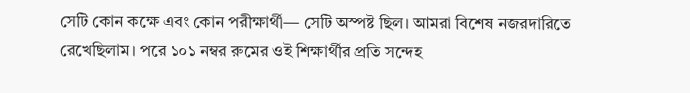সেটি কোন কক্ষে এবং কোন পরীক্ষার্থী— সেটি অস্পষ্ট ছিল। আমরা বিশেষ নজরদারিতে রেখেছিলাম। পরে ১০১ নম্বর রুমের ওই শিক্ষার্থীর প্রতি সন্দেহ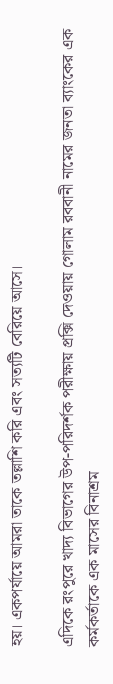হয়। একপর্যায়ে আমরা তাকে তল্লাশি করি এবং সত্যটি বেরিয়ে আসে।

এদিকে রংপুরে খাদ্য বিভাগের উপ-পরিদর্শক পরীক্ষায় প্রক্সি দেওয়ায় গোলাম রববানী নামের জনতা ব্যাংকের এক কর্মকর্তাকে এক মাসের বিনাশ্রম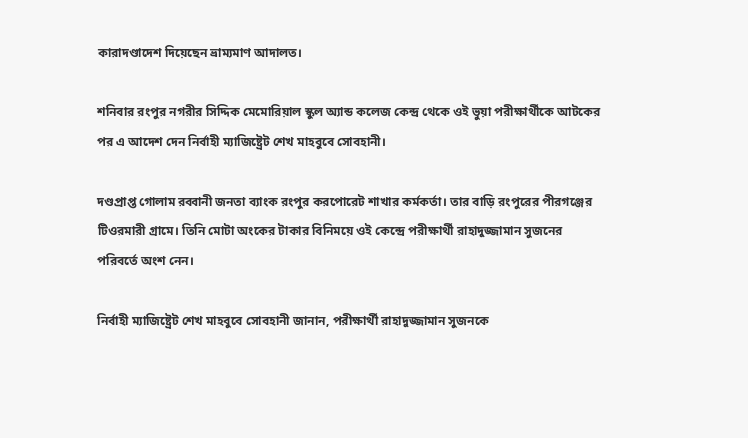কারাদণ্ডাদেশ দিয়েছেন ভ্রাম্যমাণ আদালত।

শনিবার রংপুর নগরীর সিদ্দিক মেমোরিয়াল স্কুল অ্যান্ড কলেজ কেন্দ্র থেকে ওই ভুয়া পরীক্ষার্থীকে আটকের পর এ আদেশ দেন নির্বাহী ম্যাজিষ্ট্রেট শেখ মাহবুবে সোবহানী।

দণ্ডপ্রাপ্ত গোলাম রব্বানী জনতা ব্যাংক রংপুর করপোরেট শাখার কর্মকর্তা। তার বাড়ি রংপুরের পীরগঞ্জের টিওরমারী গ্রামে। তিনি মোটা অংকের টাকার বিনিময়ে ওই কেন্দ্রে পরীক্ষার্থী রাহাদুজ্জামান সুজনের পরিবর্তে অংশ নেন।

নির্বাহী ম্যাজিষ্ট্রেট শেখ মাহবুবে সোবহানী জানান, পরীক্ষার্থী রাহাদুজ্জামান সুজনকে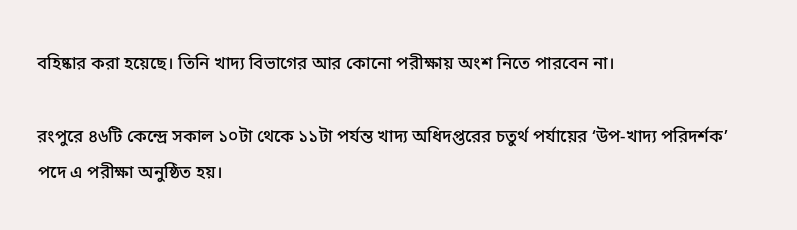বহিষ্কার করা হয়েছে। তিনি খাদ্য বিভাগের আর কোনো পরীক্ষায় অংশ নিতে পারবেন না।

রংপুরে ৪৬টি কেন্দ্রে সকাল ১০টা থেকে ১১টা পর্যন্ত খাদ্য অধিদপ্তরের চতুর্থ পর্যায়ের ‘উপ-খাদ্য পরিদর্শক’ পদে এ পরীক্ষা অনুষ্ঠিত হয়।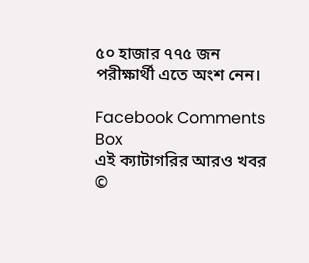৫০ হাজার ৭৭৫ জন পরীক্ষার্থী এতে অংশ নেন।

Facebook Comments Box
এই ক্যাটাগরির আরও খবর
©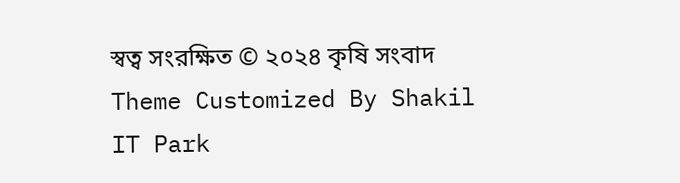স্বত্ব সংরক্ষিত © ২০২৪ কৃষি সংবাদ
Theme Customized By Shakil IT Park